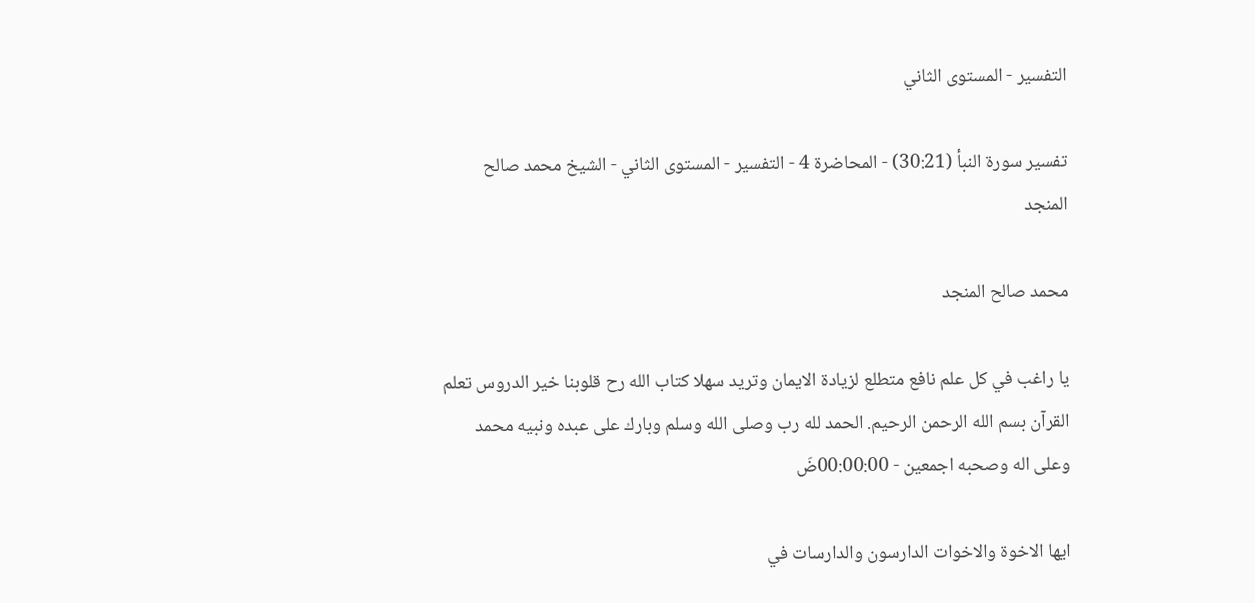التفسير - المستوى الثاني

تفسير سورة النبأ (30:21) - المحاضرة 4 - التفسير - المستوى الثاني - الشيخ محمد صالح المنجد

محمد صالح المنجد

يا راغب في كل علم نافع متطلع لزيادة الايمان وتريد سهلا كتاب الله رح قلوبنا خير الدروس تعلم القرآن بسم الله الرحمن الرحيم. الحمد لله رب وصلى الله وسلم وبارك على عبده ونبيه محمد وعلى اله وصحبه اجمعين - 00:00:00ضَ

ايها الاخوة والاخوات الدارسون والدارسات في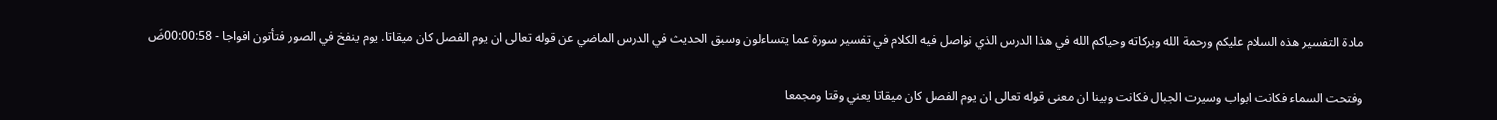مادة التفسير هذه السلام عليكم ورحمة الله وبركاته وحياكم الله في هذا الدرس الذي نواصل فيه الكلام في تفسير سورة عما يتساءلون وسبق الحديث في الدرس الماضي عن قوله تعالى ان يوم الفصل كان ميقاتا. يوم ينفخ في الصور فتأتون افواجا - 00:00:58ضَ

وفتحت السماء فكانت ابواب وسيرت الجبال فكانت وبينا ان معنى قوله تعالى ان يوم الفصل كان ميقاتا يعني وقتا ومجمعا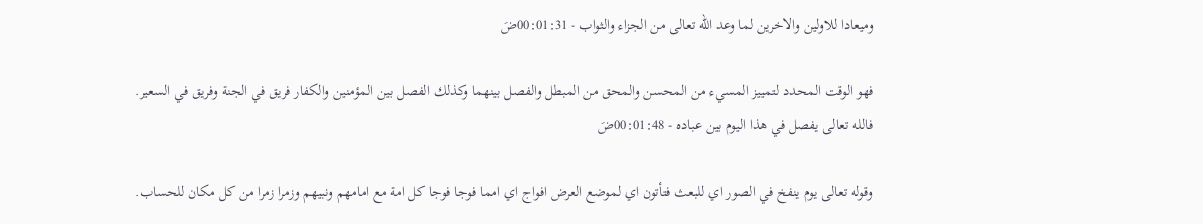وميعادا للاولين والاخرين لما وعد الله تعالى من الجزاء والثواب - 00:01:31ضَ

فهو الوقت المحدد لتمييز المسيء من المحسن والمحق من المبطل والفصل بينهما وكذلك الفصل بين المؤمنين والكفار فريق في الجنة وفريق في السعير. فالله تعالى يفصل في هذا اليوم بين عباده - 00:01:48ضَ

وقوله تعالى يوم ينفخ في الصور اي للبعث فتأتون اي لموضع العرض افواج اي امما فوجا فوجا كل امة مع امامهم ونبيهم وزمرا زمرا من كل مكان للحساب.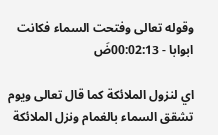وقوله تعالى وفتحت السماء فكانت ابوابا - 00:02:13ضَ

اي لنزول الملائكة كما قال تعالى ويوم تشقق السماء بالغمام ونزل الملائكة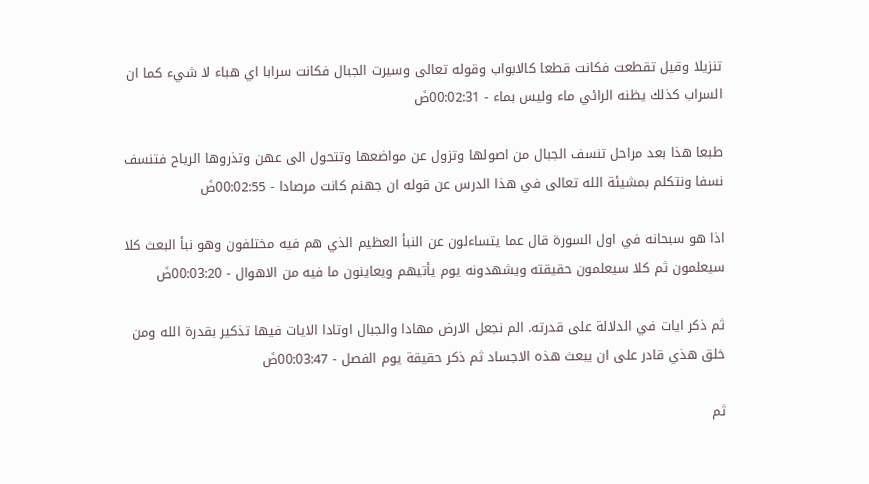تنزيلا وقيل تقطعت فكانت قطعا كالابواب وقوله تعالى وسيرت الجبال فكانت سرابا اي هباء لا شيء كما ان السراب كذلك يظنه الرائي ماء وليس بماء - 00:02:31ضَ

طبعا هذا بعد مراحل تنسف الجبال من اصولها وتزول عن مواضعها وتتحول الى عهن وتذروها الرياح فتنسف نسفا ونتكلم بمشيئة الله تعالى في هذا الدرس عن قوله ان جهنم كانت مرصادا - 00:02:55ضَ

اذا هو سبحانه في اول السورة قال عما يتساءلون عن النبأ العظيم الذي هم فيه مختلفون وهو نبأ البعث كلا سيعلمون ثم كلا سيعلمون حقيقته ويشهدونه يوم يأتيهم ويعاينون ما فيه من الاهوال - 00:03:20ضَ

ثم ذكر ايات في الدلالة على قدرته. الم نجعل الارض مهادا والجبال اوتادا الايات فيها تذكير بقدرة الله ومن خلق هذي قادر على ان يبعث هذه الاجساد ثم ذكر حقيقة يوم الفصل - 00:03:47ضَ

ثم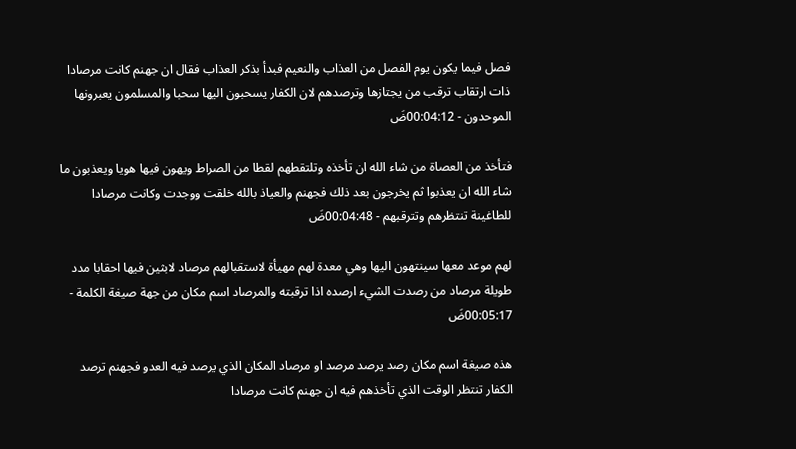فصل فيما يكون يوم الفصل من العذاب والنعيم فبدأ بذكر العذاب فقال ان جهنم كانت مرصادا ذات ارتقاب ترقب من يجتازها وترصدهم لان الكفار يسحبون اليها سحبا والمسلمون يعبرونها الموحدون - 00:04:12ضَ

فتأخذ من العصاة من شاء الله ان تأخذه وتلتقطهم لقطا من الصراط ويهون فيها هويا ويعذبون ما شاء الله ان يعذبوا ثم يخرجون بعد ذلك فجهنم والعياذ بالله خلقت ووجدت وكانت مرصادا للطاغينة تنتظرهم وتترقبهم - 00:04:48ضَ

لهم موعد معها سينتهون اليها وهي معدة لهم مهيأة لاستقبالهم مرصاد لابثين فيها احقابا مدد طويلة مرصاد من رصدت الشيء ارصده اذا ترقبته والمرصاد اسم مكان من جهة صيغة الكلمة - 00:05:17ضَ

هذه صيغة اسم مكان رصد يرصد مرصد او مرصاد المكان الذي يرصد فيه العدو فجهنم ترصد الكفار تنتظر الوقت الذي تأخذهم فيه ان جهنم كانت مرصادا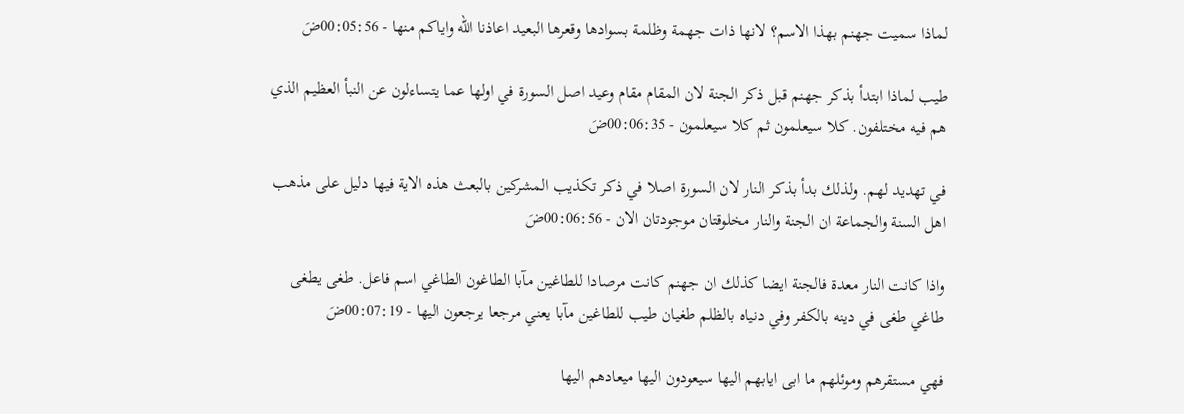لماذا سميت جهنم بهذا الاسم؟ لانها ذات جهمة وظلمة بسوادها وقعرها البعيد اعاذنا الله واياكم منها - 00:05:56ضَ

طيب لماذا ابتدأ بذكر جهنم قبل ذكر الجنة لان المقام مقام وعيد اصل السورة في اولها عما يتساءلون عن النبأ العظيم الذي هم فيه مختلفون. كلا سيعلمون ثم كلا سيعلمون - 00:06:35ضَ

في تهديد لهم. ولذلك بدأ بذكر النار لان السورة اصلا في ذكر تكذيب المشركين بالبعث هذه الاية فيها دليل على مذهب اهل السنة والجماعة ان الجنة والنار مخلوقتان موجودتان الان - 00:06:56ضَ

واذا كانت النار معدة فالجنة ايضا كذلك ان جهنم كانت مرصادا للطاغين مآبا الطاغون الطاغي اسم فاعل. طغى يطغى طاغي طغى في دينه بالكفر وفي دنياه بالظلم طغيان طيب للطاغين مآبا يعني مرجعا يرجعون اليها - 00:07:19ضَ

فهي مستقرهم وموئلهم ما ابى ايابهم اليها سيعودون اليها ميعادهم اليها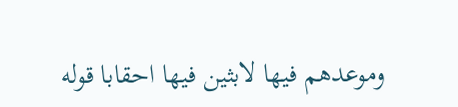وموعدهم فيها لابثين فيها احقابا قوله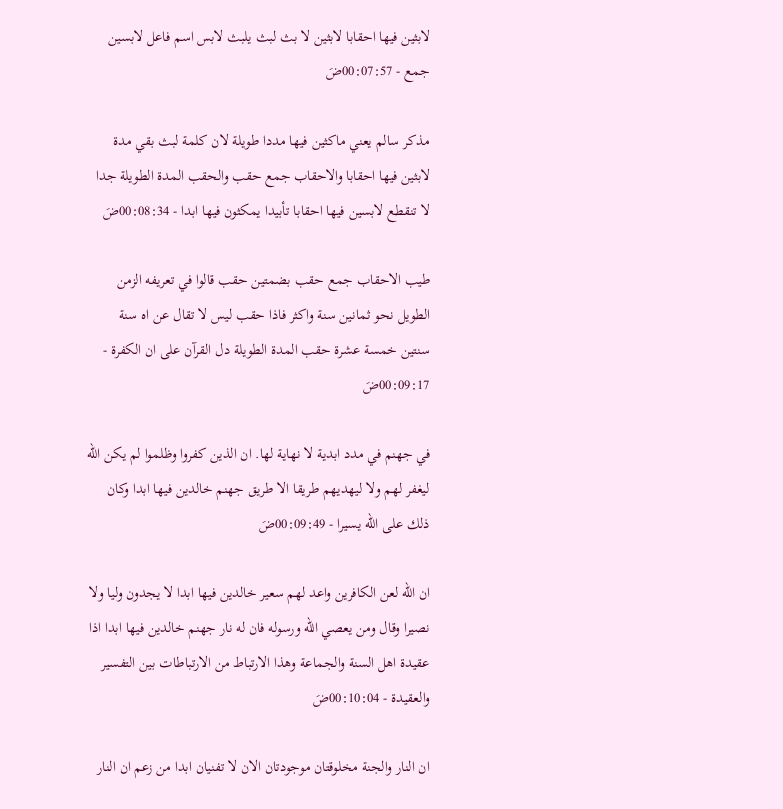لابثين فيها احقابا لابثين لا بث لبث يلبث لابس اسم فاعل لابسين جمع - 00:07:57ضَ

مذكر سالم يعني ماكثين فيها مددا طويلة لان كلمة لبث بقي مدة لابثين فيها احقابا والاحقاب جمع حقب والحقب المدة الطويلة جدا لا تنقطع لابسين فيها احقابا تأبيدا يمكثون فيها ابدا - 00:08:34ضَ

طيب الاحقاب جمع حقب بضمتين حقب قالوا في تعريفه الزمن الطويل نحو ثمانين سنة واكثر فاذا حقب ليس لا تقال عن اه سنة سنتين خمسة عشرة حقب المدة الطويلة دل القرآن على ان الكفرة - 00:09:17ضَ

في جهنم في مدد ابدية لا نهاية لها. ان الذين كفروا وظلموا لم يكن الله ليغفر لهم ولا ليهديهم طريقا الا طريق جهنم خالدين فيها ابدا وكان ذلك على الله يسيرا - 00:09:49ضَ

ان الله لعن الكافرين واعد لهم سعير خالدين فيها ابدا لا يجدون وليا ولا نصيرا وقال ومن يعصي الله ورسوله فان له نار جهنم خالدين فيها ابدا اذا عقيدة اهل السنة والجماعة وهذا الارتباط من الارتباطات بين التفسير والعقيدة - 00:10:04ضَ

ان النار والجنة مخلوقتان موجودتان الان لا تفنيان ابدا من زعم ان النار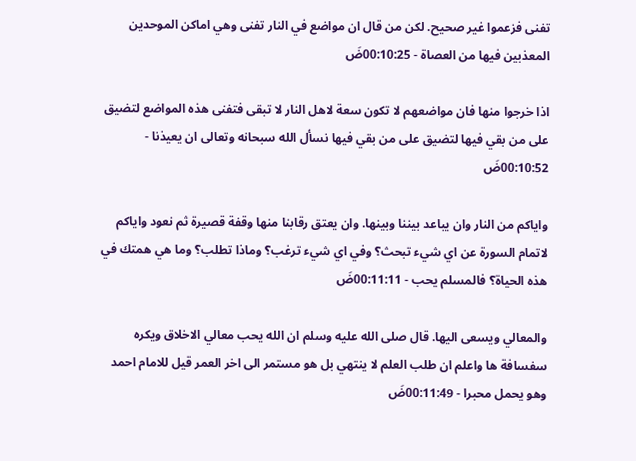تفنى فزعموا غير صحيح. لكن من قال ان مواضع في النار تفنى وهي اماكن الموحدين المعذبين فيها من العصاة - 00:10:25ضَ

اذا خرجوا منها فان مواضعهم لا تكون سعة لاهل النار لا تبقى فتفنى هذه المواضع لتضيق على من بقي فيها لتضيق على من بقي فيها نسأل الله سبحانه وتعالى ان يعيذنا - 00:10:52ضَ

واياكم من النار وان يباعد بيننا وبينها. وان يعتق رقابنا منها وقفة قصيرة ثم نعود واياكم لاتمام السورة عن اي شيء تبحث؟ وفي اي شيء ترغب؟ وماذا تطلب؟ وما هي همتك في هذه الحياة؟ فالمسلم يحب - 00:11:11ضَ

والمعالي ويسعى اليها. قال صلى الله عليه وسلم ان الله يحب معالي الاخلاق ويكره سفسافة ها واعلم ان طلب العلم لا ينتهي بل هو مستمر الى اخر العمر قيل للامام احمد وهو يحمل محبرا - 00:11:49ضَ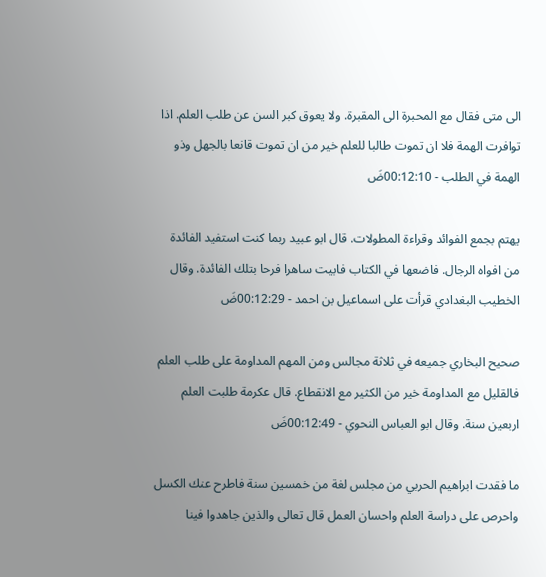الى متى فقال مع المحبرة الى المقبرة. ولا يعوق كبر السن عن طلب العلم. اذا توافرت الهمة فلا ان تموت طالبا للعلم خير من ان تموت قانعا بالجهل وذو الهمة في الطلب - 00:12:10ضَ

يهتم بجمع الفوائد وقراءة المطولات. قال ابو عبيد ربما كنت استفيد الفائدة من افواه الرجال. فاضعها في الكتاب فابيت ساهرا فرحا بتلك الفائدة. وقال الخطيب البغدادي قرأت على اسماعيل بن احمد - 00:12:29ضَ

صحيح البخاري جميعه في ثلاثة مجالس ومن المهم المداومة على طلب العلم فالقليل مع المداومة خير من الكثير مع الانقطاع. قال عكرمة طلبت العلم اربعين سنة. وقال ابو العباس النحوي - 00:12:49ضَ

ما فقدت ابراهيم الحربي من مجلس لغة من خمسين سنة فاطرح عنك الكسل واحرص على دراسة العلم واحسان العمل قال تعالى والذين جاهدوا فينا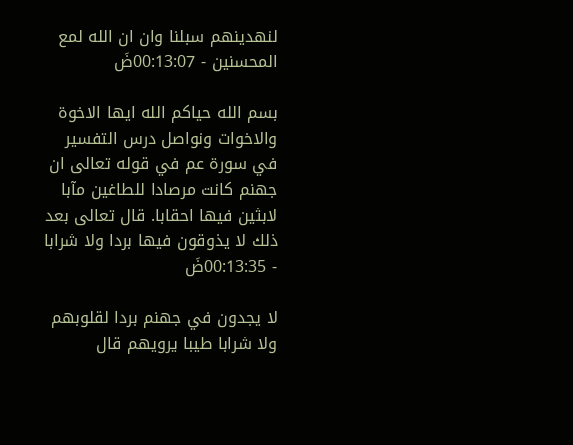لنهدينهم سبلنا وان ان الله لمع المحسنين - 00:13:07ضَ

بسم الله حياكم الله ايها الاخوة والاخوات ونواصل درس التفسير في سورة عم في قوله تعالى ان جهنم كانت مرصادا للطاغين مآبا لابثين فيها احقابا. قال تعالى بعد ذلك لا يذوقون فيها بردا ولا شرابا - 00:13:35ضَ

لا يجدون في جهنم بردا لقلوبهم ولا شرابا طيبا يرويهم قال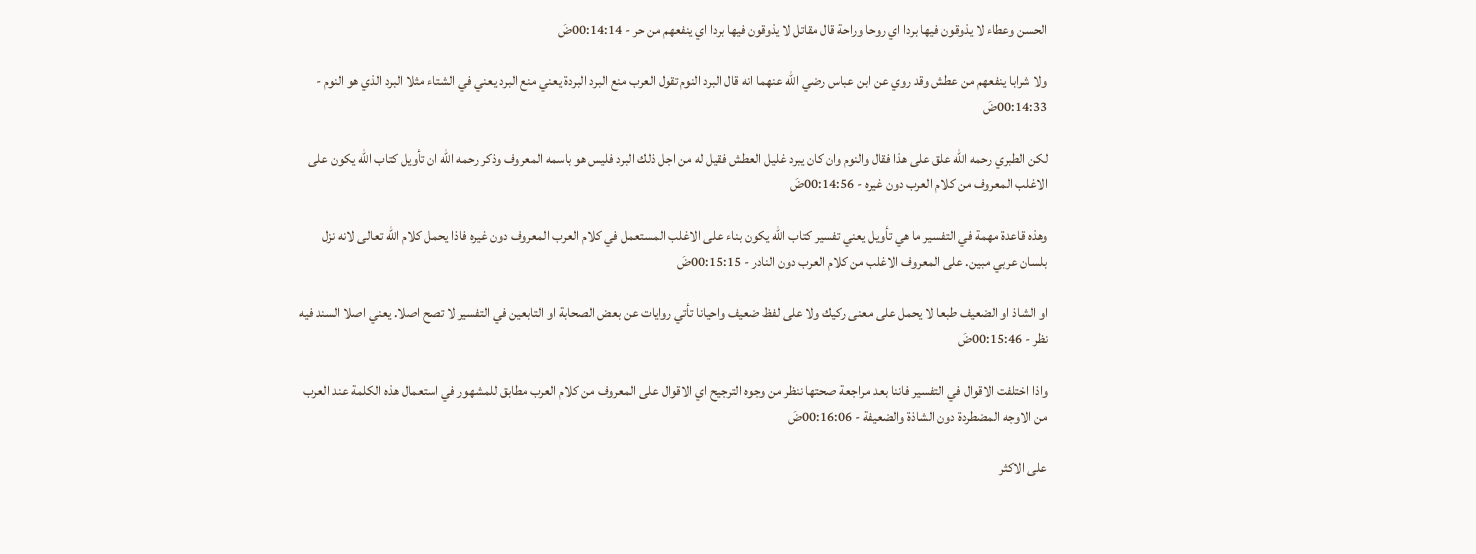الحسن وعطاء لا يذوقون فيها بردا اي روحا وراحة قال مقاتل لا يذوقون فيها بردا اي ينفعهم من حر - 00:14:14ضَ

ولا شرابا ينفعهم من عطش وقد روي عن ابن عباس رضي الله عنهما انه قال البرد النوم تقول العرب منع البرد البردة يعني منع البرد يعني في الشتاء مثلا البرد الذي هو النوم - 00:14:33ضَ

لكن الطبري رحمه الله علق على هذا فقال والنوم وان كان يبرد غليل العطش فقيل له من اجل ذلك البرد فليس هو باسمه المعروف وذكر رحمه الله ان تأويل كتاب الله يكون على الاغلب المعروف من كلام العرب دون غيره - 00:14:56ضَ

وهذه قاعدة مهمة في التفسير ما هي تأويل يعني تفسير كتاب الله يكون بناء على الاغلب المستعمل في كلام العرب المعروف دون غيره فاذا يحمل كلام الله تعالى لانه نزل بلسان عربي مبين. على المعروف الاغلب من كلام العرب دون النادر - 00:15:15ضَ

او الشاذ او الضعيف طبعا لا يحمل على معنى ركيك ولا على لفظ ضعيف واحيانا تأتي روايات عن بعض الصحابة او التابعين في التفسير لا تصح اصلا. يعني اصلا السند فيه نظر - 00:15:46ضَ

واذا اختلفت الاقوال في التفسير فاننا بعد مراجعة صحتها ننظر من وجوه الترجيح اي الاقوال على المعروف من كلام العرب مطابق للمشهور في استعمال هذه الكلمة عند العرب من الاوجه المضطردة دون الشاذة والضعيفة - 00:16:06ضَ

على الاكثر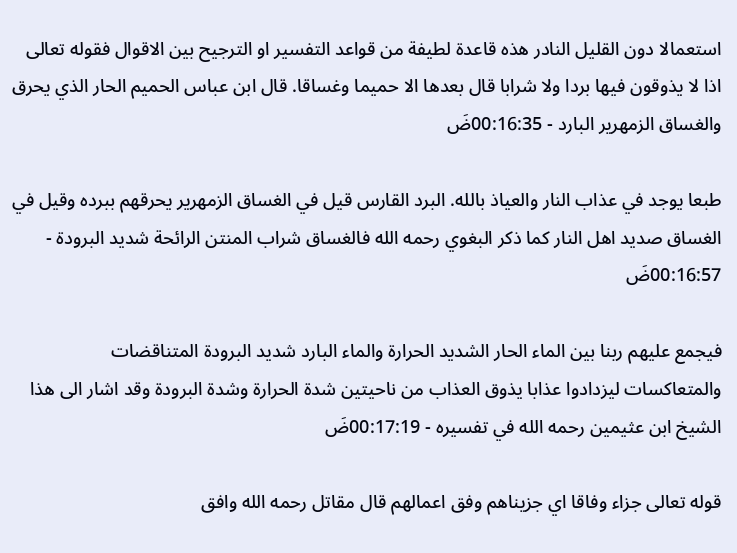استعمالا دون القليل النادر هذه قاعدة لطيفة من قواعد التفسير او الترجيح بين الاقوال فقوله تعالى اذا لا يذوقون فيها بردا ولا شرابا قال بعدها الا حميما وغساقا. قال ابن عباس الحميم الحار الذي يحرق والغساق الزمهرير البارد - 00:16:35ضَ

طبعا يوجد في عذاب النار والعياذ بالله. البرد القارس قيل في الغساق الزمهرير يحرقهم ببرده وقيل في الغساق صديد اهل النار كما ذكر البغوي رحمه الله فالغساق شراب المنتن الرائحة شديد البرودة - 00:16:57ضَ

فيجمع عليهم ربنا بين الماء الحار الشديد الحرارة والماء البارد شديد البرودة المتناقضات والمتعاكسات ليزدادوا عذابا يذوق العذاب من ناحيتين شدة الحرارة وشدة البرودة وقد اشار الى هذا الشيخ ابن عثيمين رحمه الله في تفسيره - 00:17:19ضَ

قوله تعالى جزاء وفاقا اي جزيناهم وفق اعمالهم قال مقاتل رحمه الله وافق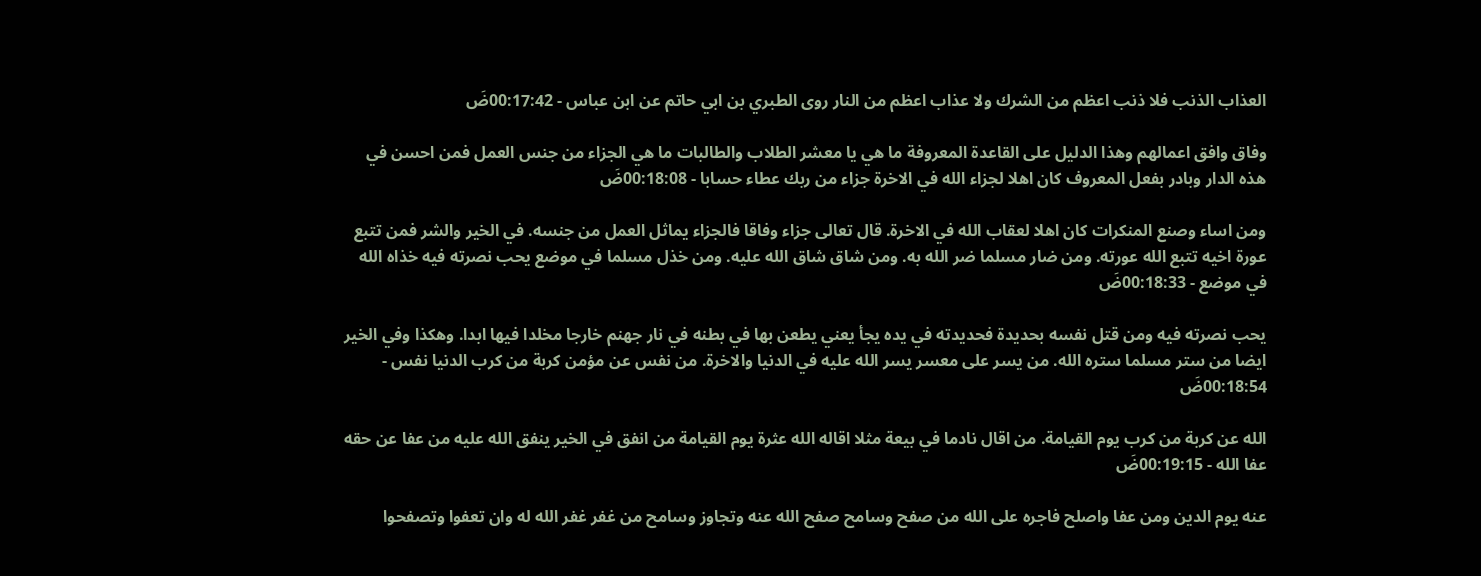العذاب الذنب فلا ذنب اعظم من الشرك ولا عذاب اعظم من النار روى الطبري بن ابي حاتم عن ابن عباس - 00:17:42ضَ

وفاق وافق اعمالهم وهذا الدليل على القاعدة المعروفة ما هي يا معشر الطلاب والطالبات ما هي الجزاء من جنس العمل فمن احسن في هذه الدار وبادر بفعل المعروف كان اهلا لجزاء الله في الاخرة جزاء من ربك عطاء حسابا - 00:18:08ضَ

ومن اساء وصنع المنكرات كان اهلا لعقاب الله في الاخرة. قال تعالى جزاء وفاقا فالجزاء يماثل العمل من جنسه. في الخير والشر فمن تتبع عورة اخيه تتبع الله عورته. ومن ضار مسلما ضر الله به. ومن شاق شاق الله عليه. ومن خذل مسلما في موضع يحب نصرته فيه خذاه الله في موضع - 00:18:33ضَ

يحب نصرته فيه ومن قتل نفسه بحديدة فحديدته في يده يجأ يعني يطعن بها في بطنه في نار جهنم خارجا مخلدا فيها ابدا. وهكذا وفي الخير ايضا من ستر مسلما ستره الله. من يسر على معسر يسر الله عليه في الدنيا والاخرة. من نفس عن مؤمن كربة من كرب الدنيا نفس - 00:18:54ضَ

الله عن كربة من كرب يوم القيامة. من اقال نادما في بيعة مثلا اقاله الله عثرة يوم القيامة من انفق في الخير ينفق الله عليه من عفا عن حقه عفا الله - 00:19:15ضَ

عنه يوم الدين ومن عفا واصلح فاجره على الله من صفح وسامح صفح الله عنه وتجاوز وسامح من غفر غفر الله له وان تعفوا وتصفحوا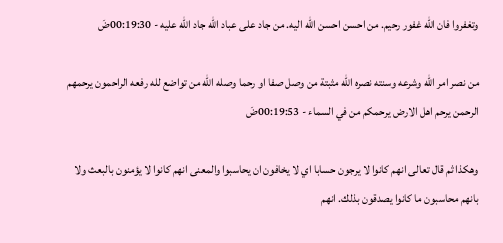وتغفروا فان الله غفور رحيم. من احسن احسن الله اليه. من جاد على عباد الله جاد الله عليه - 00:19:30ضَ

من نصر امر الله وشرعه وسنته نصره الله مثبتة من وصل صفا او رحما وصله الله من تواضع لله رفعه الراحمون يرحمهم الرحمن يرحم اهل الارض يرحمكم من في السماء - 00:19:53ضَ

وهكذا ثم قال تعالى انهم كانوا لا يرجون حسابا اي لا يخافون ان يحاسبوا والمعنى انهم كانوا لا يؤمنون بالبعث ولا بانهم محاسبون ما كانوا يصدقون بذلك. انهم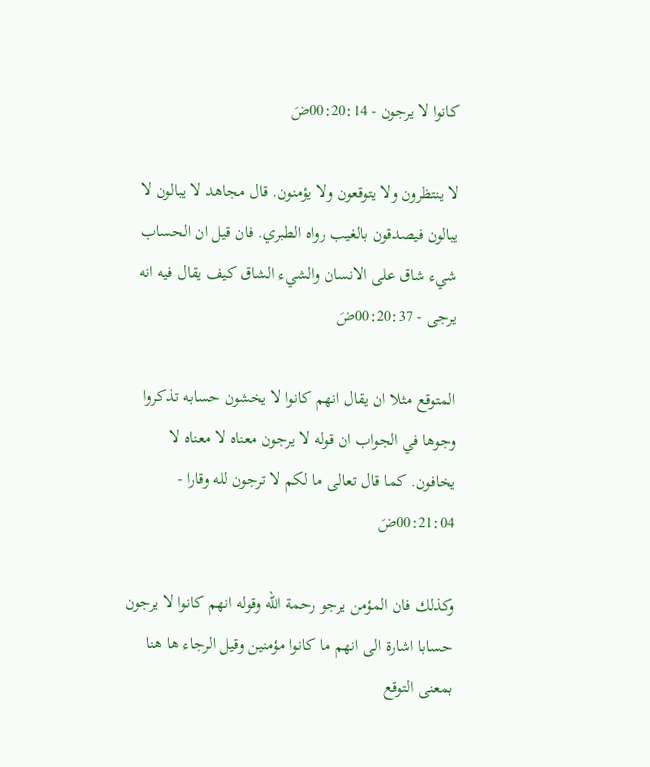كانوا لا يرجون - 00:20:14ضَ

لا ينتظرون ولا يتوقعون ولا يؤمنون. قال مجاهد لا يبالون لا يبالون فيصدقون بالغيب رواه الطبري. فان قيل ان الحساب شيء شاق على الانسان والشيء الشاق كيف يقال فيه انه يرجى - 00:20:37ضَ

المتوقع مثلا ان يقال انهم كانوا لا يخشون حسابه تذكروا وجوها في الجواب ان قوله لا يرجون معناه لا معناه لا يخافون. كما قال تعالى ما لكم لا ترجون لله وقارا - 00:21:04ضَ

وكذلك فان المؤمن يرجو رحمة الله وقوله انهم كانوا لا يرجون حسابا اشارة الى انهم ما كانوا مؤمنين وقيل الرجاء ها هنا بمعنى التوقع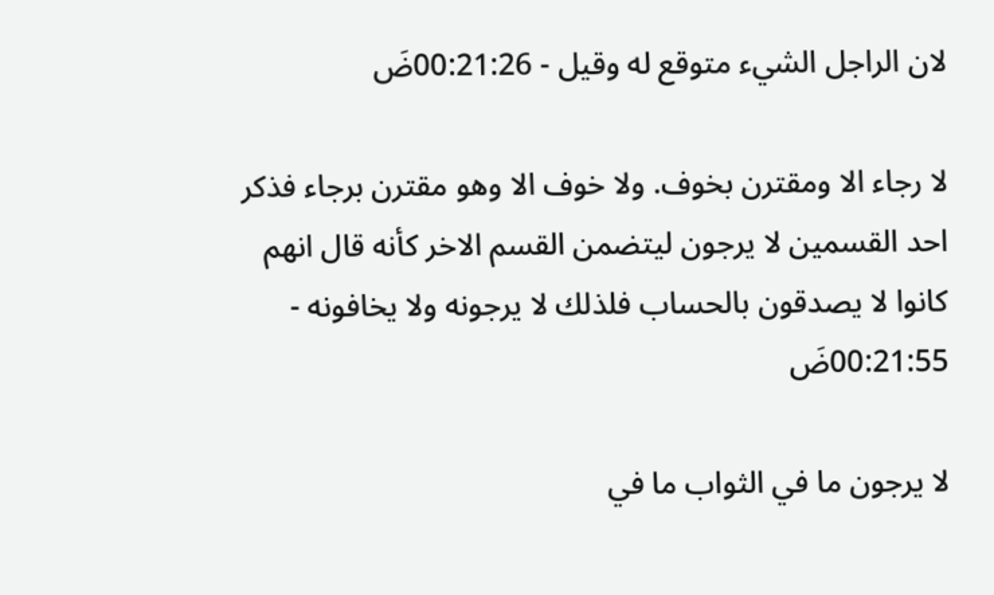لان الراجل الشيء متوقع له وقيل - 00:21:26ضَ

لا رجاء الا ومقترن بخوف. ولا خوف الا وهو مقترن برجاء فذكر احد القسمين لا يرجون ليتضمن القسم الاخر كأنه قال انهم كانوا لا يصدقون بالحساب فلذلك لا يرجونه ولا يخافونه - 00:21:55ضَ

لا يرجون ما في الثواب ما في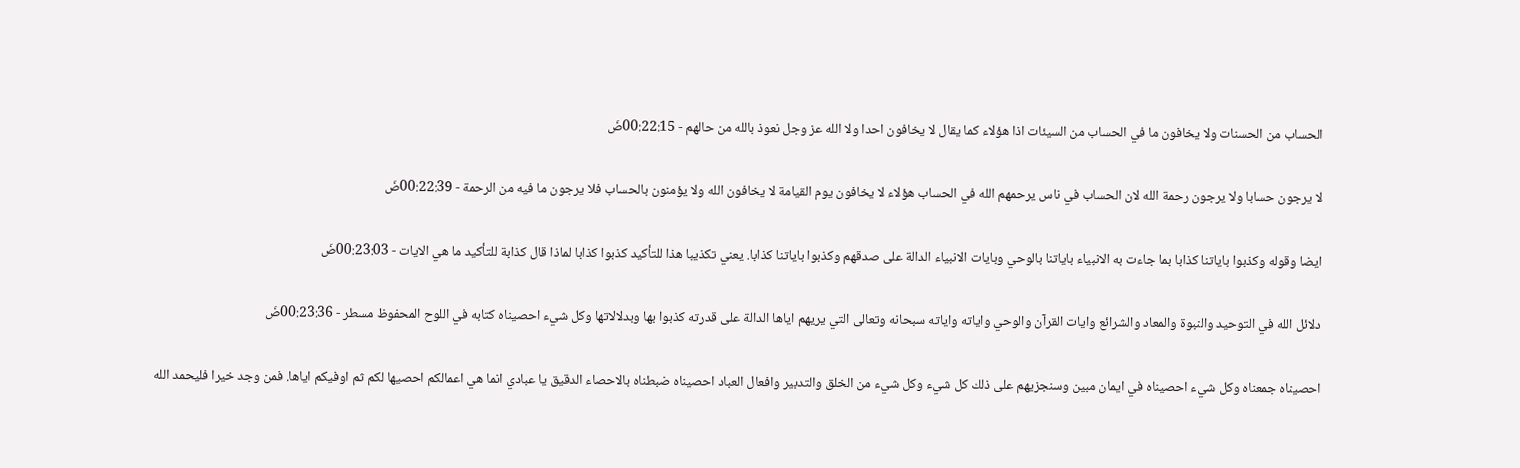الحساب من الحسنات ولا يخافون ما في الحساب من السيئات اذا هؤلاء كما يقال لا يخافون احدا ولا الله عز وجل نعوذ بالله من حالهم - 00:22:15ضَ

لا يرجون حسابا ولا يرجون رحمة الله لان الحساب في ناس يرحمهم الله في الحساب هؤلاء لا يخافون يوم القيامة لا يخافون الله ولا يؤمنون بالحساب فلا يرجون ما فيه من الرحمة - 00:22:39ضَ

ايضا وقوله وكذبوا باياتنا كذابا بما جاءت به الانبياء باياتنا بالوحي وبايات الانبياء الدالة على صدقهم وكذبوا باياتنا كذابا. يعني تكذيبا هذا للتأكيد كذبوا كذابا لماذا قال كذابة للتأكيد ما هي الايات - 00:23:03ضَ

دلائل الله في التوحيد والنبوة والمعاد والشرائع وايات القرآن والوحي واياته واياته سبحانه وتعالى التي يريهم اياها الدالة على قدرته كذبوا بها وبدلالاتها وكل شيء احصيناه كتابه في اللوح المحفوظ مسطر - 00:23:36ضَ

احصيناه جمعناه وكل شيء احصيناه في ايمان مبين وسنجزيهم على ذلك كل شيء وكل شيء من الخلق والتدبير وافعال العباد احصيناه ضبطناه بالاحصاء الدقيق يا عبادي انما هي اعمالكم احصيها لكم ثم اوفيكم اياها. فمن وجد خيرا فليحمد الله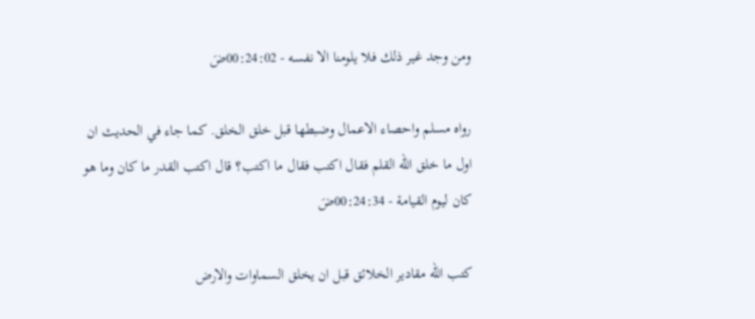ومن وجد غير ذلك فلا يلومنا الا نفسه - 00:24:02ضَ

رواه مسلم واحصاء الاعمال وضبطها قبل خلق الخلق. كما جاء في الحديث ان اول ما خلق الله القلم فقال اكتب فقال ما اكتب؟ قال اكتب القدر ما كان وما هو كان ليوم القيامة - 00:24:34ضَ

كتب الله مقادير الخلائق قبل ان يخلق السماوات والارض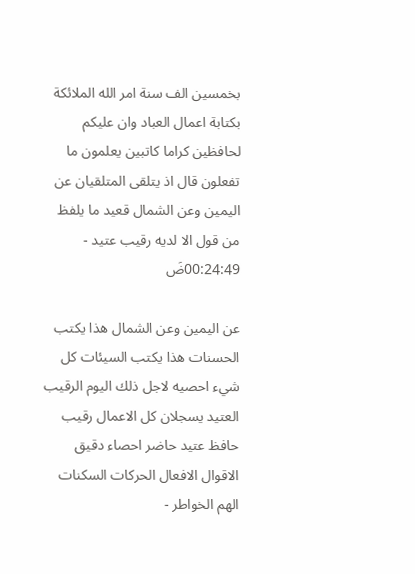بخمسين الف سنة امر الله الملائكة بكتابة اعمال العباد وان عليكم لحافظين كراما كاتبين يعلمون ما تفعلون قال اذ يتلقى المتلقيان عن اليمين وعن الشمال قعيد ما يلفظ من قول الا لديه رقيب عتيد - 00:24:49ضَ

عن اليمين وعن الشمال هذا يكتب الحسنات هذا يكتب السيئات كل شيء احصيه لاجل ذلك اليوم الرقيب العتيد يسجلان كل الاعمال رقيب حافظ عتيد حاضر احصاء دقيق الاقوال الافعال الحركات السكنات الهم الخواطر -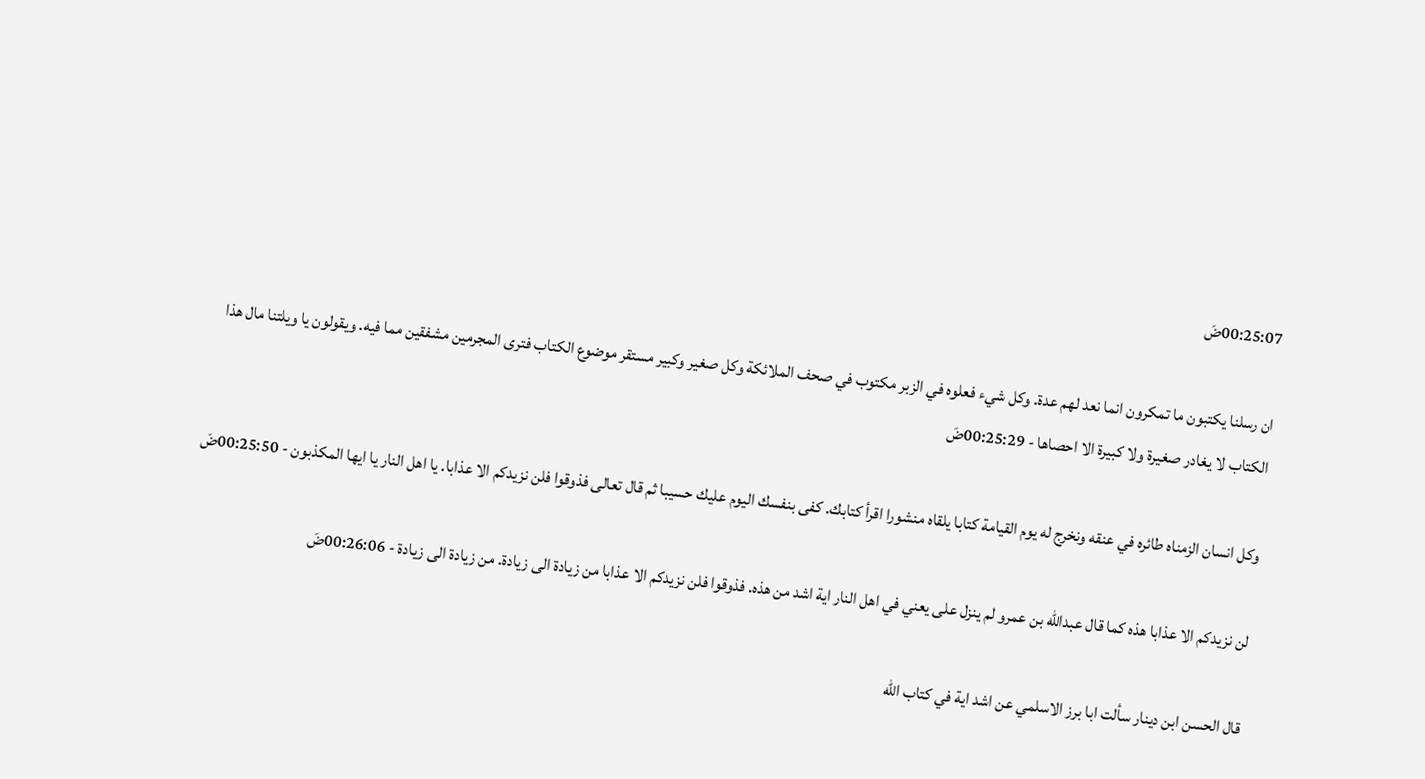00:25:07ضَ

ان رسلنا يكتبون ما تمكرون انما نعد لهم عدة. وكل شيء فعلوه في الزبر مكتوب في صحف الملائكة وكل صغير وكبير مستقر موضوع الكتاب فترى المجرمين مشفقين مما فيه. ويقولون يا ويلتنا مال هذا الكتاب لا يغادر صغيرة ولا كبيرة الا احصاها - 00:25:29ضَ

وكل انسان الزمناه طائره في عنقه ونخرج له يوم القيامة كتابا يلقاه منشورا اقرأ كتابك. كفى بنفسك اليوم عليك حسيبا ثم قال تعالى فذوقوا فلن نزيدكم الا عذابا. يا اهل النار يا ايها المكذبون - 00:25:50ضَ

لن نزيدكم الا عذابا هذه كما قال عبدالله بن عمرو لم ينزل على يعني في اهل النار اية اشد من هذه. فذوقوا فلن نزيدكم الا عذابا من زيادة الى زيادة. من زيادة الى زيادة - 00:26:06ضَ

قال الحسن ابن دينار سألت ابا برز الاسلمي عن اشد اية في كتاب الله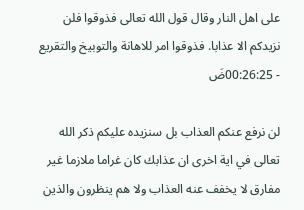على اهل النار وقال قول الله تعالى فذوقوا فلن نزيدكم الا عذابا. فذوقوا امر للاهانة والتوبيخ والتقريع - 00:26:25ضَ

لن نرفع عنكم العذاب بل سنزيده عليكم ذكر الله تعالى في اية اخرى ان عذابك كان غراما ملازما غير مفارق لا يخفف عنه العذاب ولا هم ينظرون والذين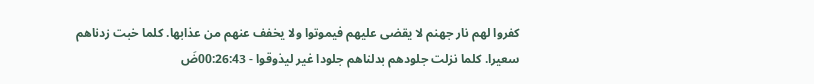كفروا لهم نار جهنم لا يقضى عليهم فيموتوا ولا يخفف عنهم من عذابها. كلما خبت زدناهم سعيرا. كلما نزلت جلودهم بدلناهم جلودا غير ليذوقوا - 00:26:43ضَ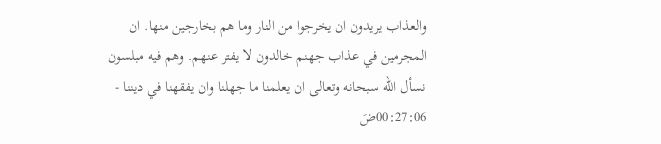والعذاب يريدون ان يخرجوا من النار وما هم بخارجين منها. ان المجرمين في عذاب جهنم خالدون لا يفتر عنهم. وهم فيه مبلسون نسأل الله سبحانه وتعالى ان يعلمنا ما جهلنا وان يفقهنا في ديننا - 00:27:06ضَ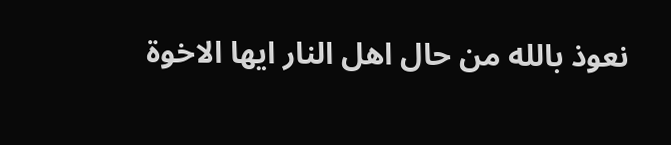نعوذ بالله من حال اهل النار ايها الاخوة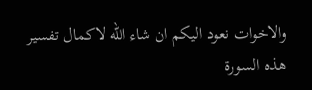والاخوات نعود اليكم ان شاء الله لاكمال تفسير هذه السورة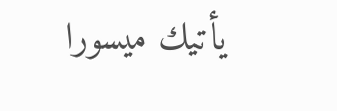يأتيك ميسورا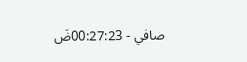صافي - 00:27:23ضَ